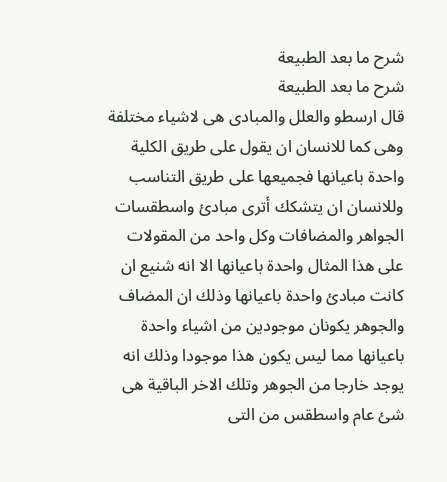شرح ما بعد الطبیعة
شرح ما بعد الطبيعة
قال ارسطو والعلل والمبادى هى لاشياء مختلفة وهى كما للانسان ان يقول على طريق الكلية واحدة باعيانها فجميعها على طريق التناسب وللانسان ان يتشكك أترى مبادئ واسطقسات الجواهر والمضافات وكل واحد من المقولات على هذا المثال واحدة باعيانها الا انه شنيع ان كانت مبادئ واحدة باعيانها وذلك ان المضاف والجوهر يكونان موجودين من اشياء واحدة باعيانها مما ليس يكون هذا موجودا وذلك انه يوجد خارجا من الجوهر وتلك الاخر الباقية هى شئ عام واسطقس من التى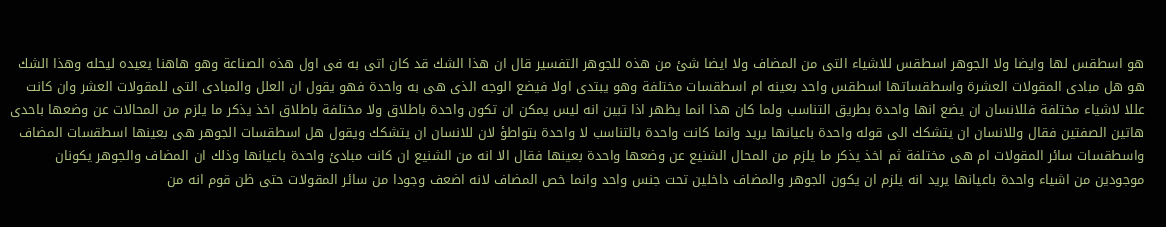هو اسطقس لها وايضا ولا الجوهر اسطقس للاشياء التى من المضاف ولا ايضا شئ من هذه للجوهر التفسير قال ان هذا الشك قد كان اتى به فى اول هذه الصناعة وهو هاهنا يعيده ليحله وهذا الشك هو هل مبادى المقولات العشرة واسطقساتها اسطقس واحد بعينه ام اسطقسات مختلفة وهو يبتدى اولا فيضع الوجه الذى هى به واحدة فهو يقول ان العلل والمبادى التى للمقولات العشر وان كانت عللا لاشياء مختلفة فللانسان ان يضع انها واحدة بطريق التناسب ولما كان هذا انما يظهر اذا تبين انه ليس يمكن ان تكون واحدة باطلاق ولا مختلفة باطلاق اخذ يذكر ما يلزم من المحالات عن وضعها باحدى هاتين الصفتين فقال وللانسان ان يتشكك الى قوله واحدة باعيانها يريد وانما كانت واحدة بالتناسب لا واحدة بتواطؤ لان للانسان ان يتشكك ويقول هل اسطقسات الجوهر هى بعينها اسطقسات المضاف واسطقسات سائر المقولات ام هى مختلفة ثم اخذ يذكر ما يلزم من المحال الشنيع عن وضعها واحدة بعينها فقال الا انه من الشنيع ان كانت مبادئ واحدة باعيانها وذلك ان المضاف والجوهر يكونان موجودين من اشياء واحدة باعيانها يريد انه يلزم ان يكون الجوهر والمضاف داخلين تحت جنس واحد وانما خص المضاف لانه اضعف وجودا من سائر المقولات حتى ظن قوم انه من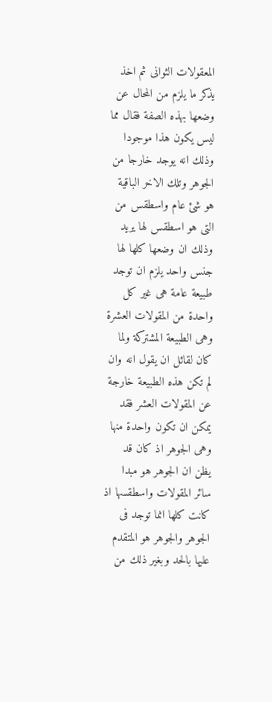المعقولات الثوانى ثم اخذ يذكر ما يلزم من المحال عن وضعها بهذه الصفة فقال مما ليس يكون هذا موجودا وذلك انه يوجد خارجا من الجوهر وتلك الاخر الباقية هو شئ عام واسطقس من التى هو اسطقس لها يريد وذلك ان وضعها كلها لها جنس واحد يلزم ان توجد طبيعة عامة هى غير كل واحدة من المقولات العشرة وهى الطبيعة المشتركة ولما كان لقائل ان يقول انه وان لم تكن هذه الطبيعة خارجة عن المقولات العشر فقد يمكن ان تكون واحدة منها وهى الجوهر اذ كان قد يظن ان الجوهر هو مبدا سائر المقولات واسطقسها اذ كانت كلها انما توجد فى الجوهر والجوهر هو المتقدم عليها بالحد وبغير ذلك من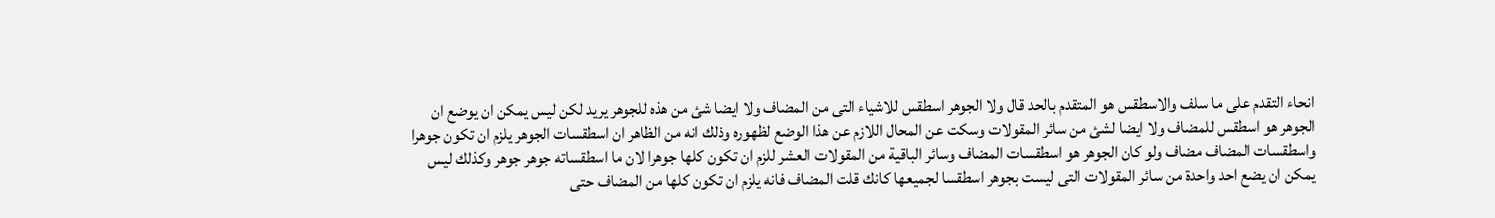انحاء التقدم على ما سلف والاسطقس هو المتقدم بالحد قال ولا الجوهر اسطقس للاشياء التى من المضاف ولا ايضا شئ من هذه للجوهر يريد لكن ليس يمكن ان يوضع ان الجوهر هو اسطقس للمضاف ولا ايضا لشئ من سائر المقولات وسكت عن المحال اللازم عن هذا الوضع لظهوره وذلك انه من الظاهر ان اسطقسات الجوهر يلزم ان تكون جوهرا واسطقسات المضاف مضاف ولو كان الجوهر هو اسطقسات المضاف وسائر الباقية من المقولات العشر للزم ان تكون كلها جوهرا لان ما اسطقساته جوهر جوهر وكذلك ليس يمكن ان يضع احد واحدة من سائر المقولات التى ليست بجوهر اسطقسا لجميعها كانك قلت المضاف فانه يلزم ان تكون كلها من المضاف حتى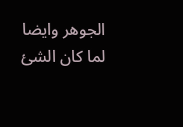الجوهر وايضا لما كان الشئ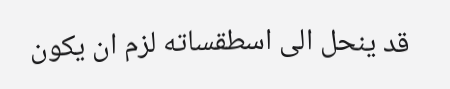قد ينحل الى اسطقساته لزم ان يكون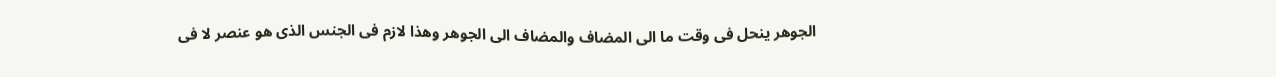الجوهر ينحل فى وقت ما الى المضاف والمضاف الى الجوهر وهذا لازم فى الجنس الذى هو عنصر لا فى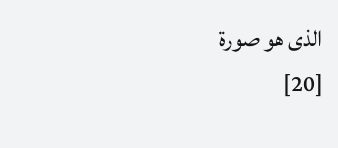الذى هو صورة
[20]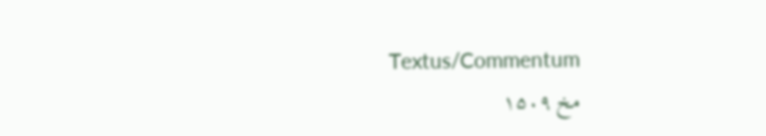Textus/Commentum
مخ ۱۵۰۹